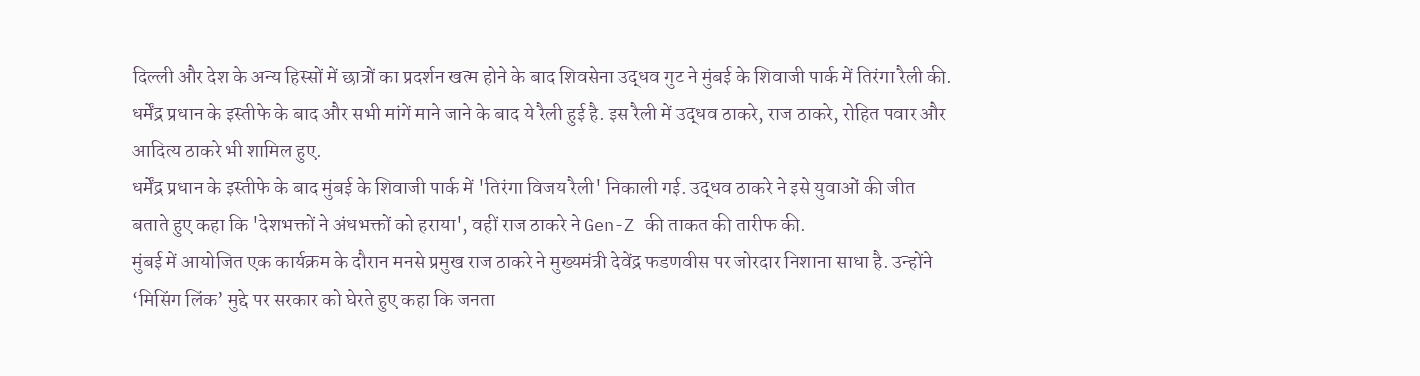दिल्ली और देश के अन्य हिस्सों में छात्रों का प्रदर्शन खत्म होने के बाद शिवसेना उद्धव गुट ने मुंबई के शिवाजी पार्क में तिरंगा रैली की. धर्मेंद्र प्रधान के इस्तीफे के बाद और सभी मांगें माने जाने के बाद ये रैली हुई है. इस रैली में उद्धव ठाकरे, राज ठाकरे, रोहित पवार और आदित्य ठाकरे भी शामिल हुए.
धर्मेंद्र प्रधान के इस्तीफे के बाद मुंबई के शिवाजी पार्क में 'तिरंगा विजय रैली' निकाली गई. उद्धव ठाकरे ने इसे युवाओं की जीत बताते हुए कहा कि 'देशभक्तों ने अंधभक्तों को हराया', वहीं राज ठाकरे ने Gen-Z की ताकत की तारीफ की.
मुंबई में आयोजित एक कार्यक्रम के दौरान मनसे प्रमुख राज ठाकरे ने मुख्यमंत्री देवेंद्र फडणवीस पर जोरदार निशाना साधा है. उन्होंने ‘मिसिंग लिंक’ मुद्दे पर सरकार को घेरते हुए कहा कि जनता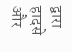द्वारा हादसे और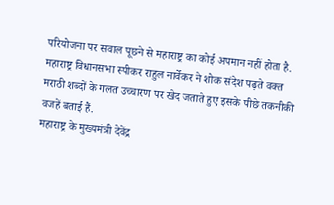परियोजना पर सवाल पूछने से महाराष्ट्र का कोई अपमान नहीं होता है.
महाराष्ट्र विधानसभा स्पीकर राहुल नार्वेकर ने शोक संदेश पढ़ते वक्त मराठी शब्दों के गलत उच्चारण पर खेद जताते हुए इसके पीछे तकनीकी वजहें बताई हैं.
महाराष्ट्र के मुख्यमंत्री देवेंद्र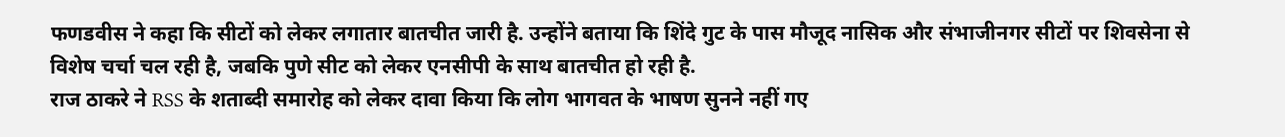फणडवीस ने कहा कि सीटों को लेकर लगातार बातचीत जारी है. उन्होंने बताया कि शिंदे गुट के पास मौजूद नासिक और संभाजीनगर सीटों पर शिवसेना से विशेष चर्चा चल रही है, जबकि पुणे सीट को लेकर एनसीपी के साथ बातचीत हो रही है.
राज ठाकरे ने RSS के शताब्दी समारोह को लेकर दावा किया कि लोग भागवत के भाषण सुनने नहीं गए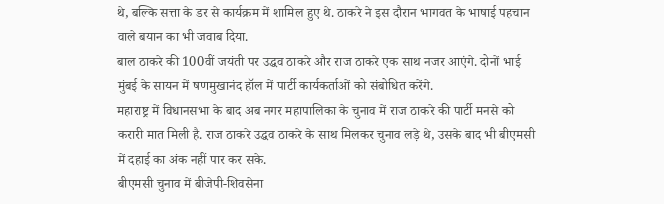थे, बल्कि सत्ता के डर से कार्यक्रम में शामिल हुए थे. ठाकरे ने इस दौरान भागवत के भाषाई पहचान वाले बयान का भी जवाब दिया.
बाल ठाकरे की 100वीं जयंती पर उद्धव ठाकरे और राज ठाकरे एक साथ नजर आएंगे. दोनों भाई मुंबई के सायन में षणमुखानंद हॉल में पार्टी कार्यकर्ताओं को संबोधित करेंगे.
महाराष्ट्र में विधानसभा के बाद अब नगर महापालिका के चुनाव में राज ठाकरे की पार्टी मनसे को करारी मात मिली है. राज ठाकरे उद्धव ठाकरे के साथ मिलकर चुनाव लड़े थे, उसके बाद भी बीएमसी में दहाई का अंक नहीं पार कर सके.
बीएमसी चुनाव में बीजेपी-शिवसेना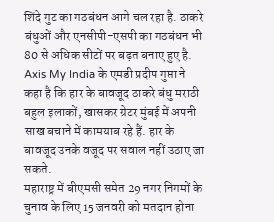शिंदे गुट का गठबंधन आगे चल रहा है. ठाकरे बंधुओं और एनसीपी-एसपी का गठबंधन भी 80 से अधिक सीटों पर बढ़त बनाए हुए है. Axis My India के एमडी प्रदीप गुप्ता ने कहा है कि हार के बावजूद ठाकरे बंधु मराठी बहुल इलाकों, खासकर ग्रेटर मुंबई में अपनी साख बचाने में कामयाब रहे हैं. हार के बावजूद उनके वजूद पर सवाल नहीं उठाए जा सकते.
महाराष्ट्र में बीएमसी समेत 29 नगर निगमों के चुनाव के लिए 15 जनवरी को मतदान होना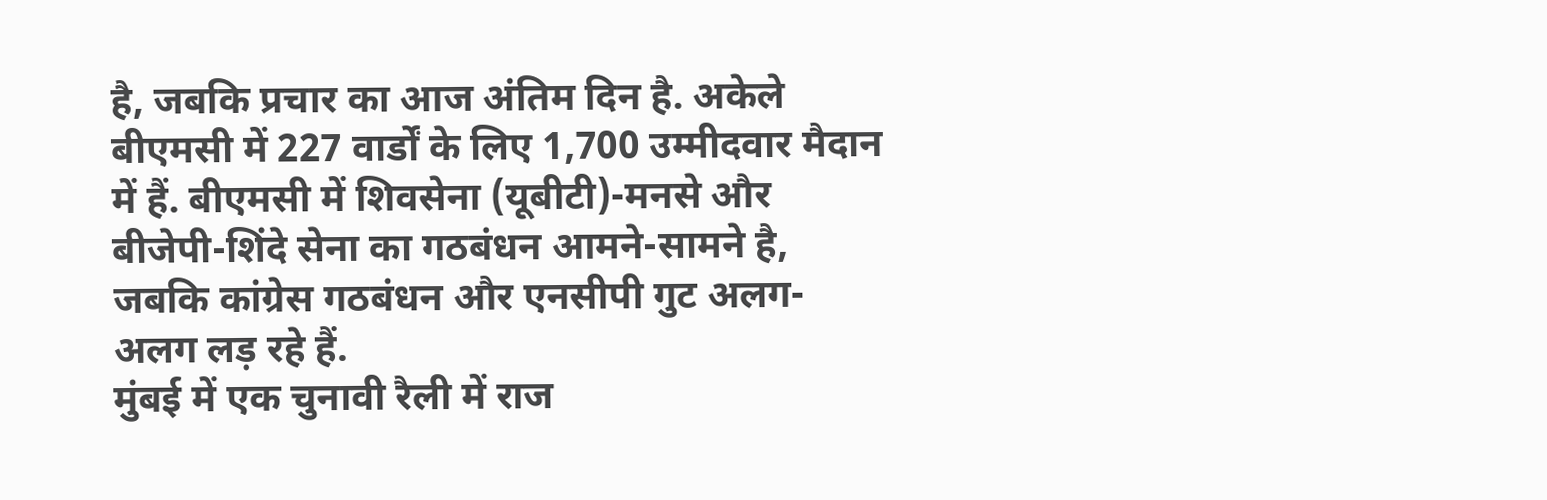है, जबकि प्रचार का आज अंतिम दिन है. अकेले बीएमसी में 227 वार्डों के लिए 1,700 उम्मीदवार मैदान में हैं. बीएमसी में शिवसेना (यूबीटी)-मनसे और बीजेपी-शिंदे सेना का गठबंधन आमने-सामने है, जबकि कांग्रेस गठबंधन और एनसीपी गुट अलग-अलग लड़ रहे हैं.
मुंबई में एक चुनावी रैली में राज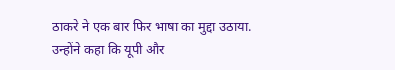ठाकरे ने एक बार फिर भाषा का मुद्दा उठाया. उन्होंने कहा कि यूपी और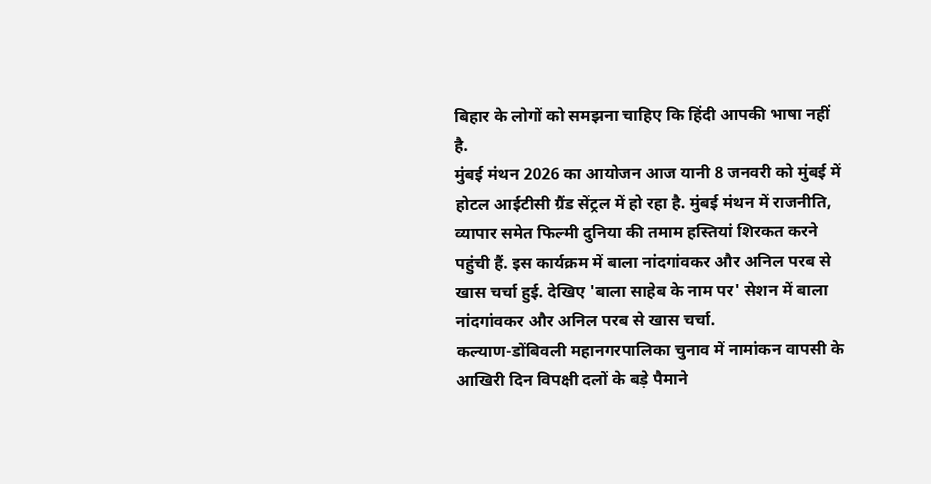बिहार के लोगों को समझना चाहिए कि हिंदी आपकी भाषा नहीं है.
मुंबई मंथन 2026 का आयोजन आज यानी 8 जनवरी को मुंबई में होटल आईटीसी ग्रैंड सेंट्रल में हो रहा है. मुंबई मंथन में राजनीति, व्यापार समेत फिल्मी दुनिया की तमाम हस्तियां शिरकत करने पहुंची हैं. इस कार्यक्रम में बाला नांदगांवकर और अनिल परब से खास चर्चा हुई. देखिए 'बाला साहेब के नाम पर' सेशन में बाला नांदगांवकर और अनिल परब से खास चर्चा.
कल्याण-डोंबिवली महानगरपालिका चुनाव में नामांकन वापसी के आखिरी दिन विपक्षी दलों के बड़े पैमाने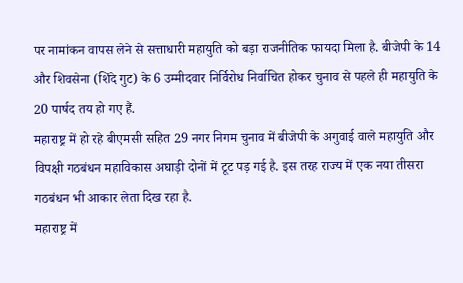पर नामांकन वापस लेने से सत्ताधारी महायुति को बड़ा राजनीतिक फायदा मिला है. बीजेपी के 14 और शिवसेना (शिंदे गुट) के 6 उम्मीदवार निर्विरोध निर्वाचित होकर चुनाव से पहले ही महायुति के 20 पार्षद तय हो गए हैं.
महाराष्ट्र में हो रहे बीएमसी सहित 29 नगर निगम चुनाव में बीजेपी के अगुवाई वाले महायुति और विपक्षी गठबंधन महाविकास अघाड़ी दोनों में टूट पड़ गई है. इस तरह राज्य में एक नया तीसरा गठबंधन भी आकार लेता दिख रहा है.
महाराष्ट्र में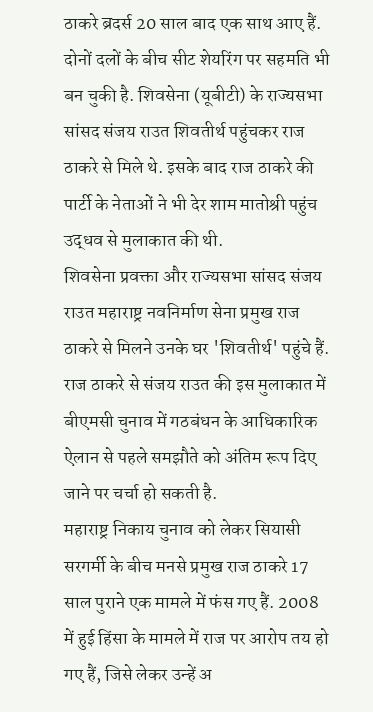ठाकरे ब्रदर्स 20 साल बाद एक साथ आए हैं. दोनों दलों के बीच सीट शेयरिंग पर सहमति भी बन चुकी है. शिवसेना (यूबीटी) के राज्यसभा सांसद संजय राउत शिवतीर्थ पहुंचकर राज ठाकरे से मिले थे. इसके बाद राज ठाकरे की पार्टी के नेताओं ने भी देर शाम मातोश्री पहुंच उद्धव से मुलाकात की थी.
शिवसेना प्रवक्ता और राज्यसभा सांसद संजय राउत महाराष्ट्र नवनिर्माण सेना प्रमुख राज ठाकरे से मिलने उनके घर 'शिवतीर्थ' पहुंचे हैं. राज ठाकरे से संजय राउत की इस मुलाकात में बीएमसी चुनाव में गठबंधन के आधिकारिक ऐलान से पहले समझौते को अंतिम रूप दिए जाने पर चर्चा हो सकती है.
महाराष्ट्र निकाय चुनाव को लेकर सियासी सरगर्मी के बीच मनसे प्रमुख राज ठाकरे 17 साल पुराने एक मामले में फंस गए हैं. 2008 में हुई हिंसा के मामले में राज पर आरोप तय हो गए हैं, जिसे लेकर उन्हें अ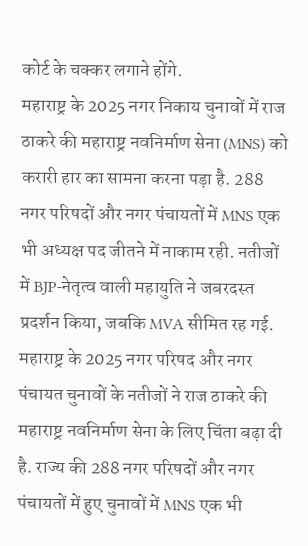कोर्ट के चक्कर लगाने होंगे.
महाराष्ट्र के 2025 नगर निकाय चुनावों में राज ठाकरे की महाराष्ट्र नवनिर्माण सेना (MNS) को करारी हार का सामना करना पड़ा है. 288 नगर परिषदों और नगर पंचायतों में MNS एक भी अध्यक्ष पद जीतने में नाकाम रही. नतीजों में BJP-नेतृत्व वाली महायुति ने जबरदस्त प्रदर्शन किया, जबकि MVA सीमित रह गई.
महाराष्ट्र के 2025 नगर परिषद और नगर पंचायत चुनावों के नतीजों ने राज ठाकरे की महाराष्ट्र नवनिर्माण सेना के लिए चिंता बढ़ा दी है. राज्य की 288 नगर परिषदों और नगर पंचायतों में हुए चुनावों में MNS एक भी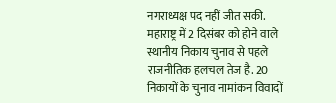नगराध्यक्ष पद नहीं जीत सकी.
महाराष्ट्र में 2 दिसंबर को होने वाले स्थानीय निकाय चुनाव से पहले राजनीतिक हलचल तेज है. 20 निकायों के चुनाव नामांकन विवादों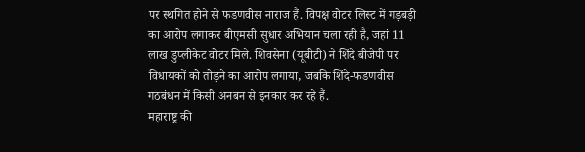पर स्थगित होने से फडणवीस नाराज हैं. विपक्ष वोटर लिस्ट में गड़बड़ी का आरोप लगाकर बीएमसी सुधार अभियान चला रही है, जहां 11 लाख डुप्लीकेट वोटर मिले. शिवसेना (यूबीटी) ने शिंदे बीजेपी पर विधायकों को तोड़ने का आरोप लगाया, जबकि शिंदे-फडणवीस गठबंधन में किसी अनबन से इनकार कर रहे हैं.
महाराष्ट्र की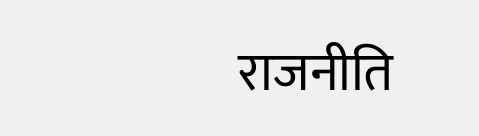राजनीति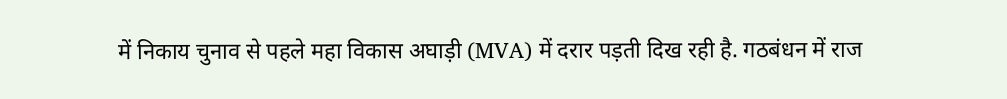में निकाय चुनाव से पहले महा विकास अघाड़ी (MVA) में दरार पड़ती दिख रही है. गठबंधन में राज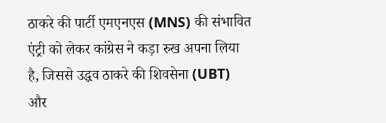ठाकरे की पार्टी एमएनएस (MNS) की संभावित एंट्री को लेकर कांग्रेस ने कड़ा रुख अपना लिया है, जिससे उद्धव ठाकरे की शिवसेना (UBT) और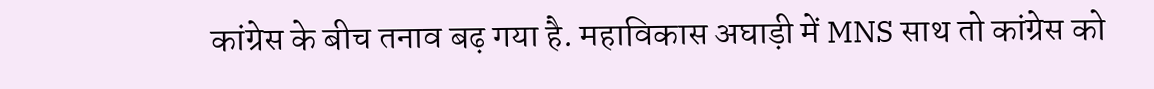कांग्रेस के बीच तनाव बढ़ गया है. महाविकास अघाड़ी में MNS साथ तो कांग्रेस को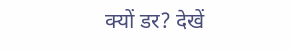क्यों डर? देखें